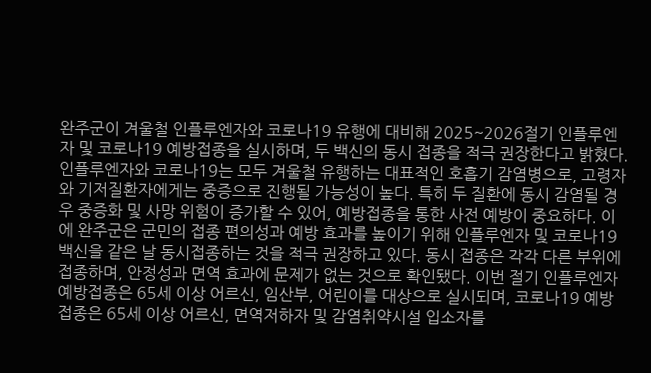완주군이 겨울철 인플루엔자와 코로나19 유행에 대비해 2025~2026절기 인플루엔자 및 코로나19 예방접종을 실시하며, 두 백신의 동시 접종을 적극 권장한다고 밝혔다. 인플루엔자와 코로나19는 모두 겨울철 유행하는 대표적인 호흡기 감염병으로, 고령자와 기저질환자에게는 중증으로 진행될 가능성이 높다. 특히 두 질환에 동시 감염될 경우 중증화 및 사망 위험이 증가할 수 있어, 예방접종을 통한 사전 예방이 중요하다. 이에 완주군은 군민의 접종 편의성과 예방 효과를 높이기 위해 인플루엔자 및 코로나19 백신을 같은 날 동시접종하는 것을 적극 권장하고 있다. 동시 접종은 각각 다른 부위에 접종하며, 안정성과 면역 효과에 문제가 없는 것으로 확인됐다. 이번 절기 인플루엔자 예방접종은 65세 이상 어르신, 임산부, 어린이를 대상으로 실시되며, 코로나19 예방접종은 65세 이상 어르신, 면역저하자 및 감염취약시설 입소자를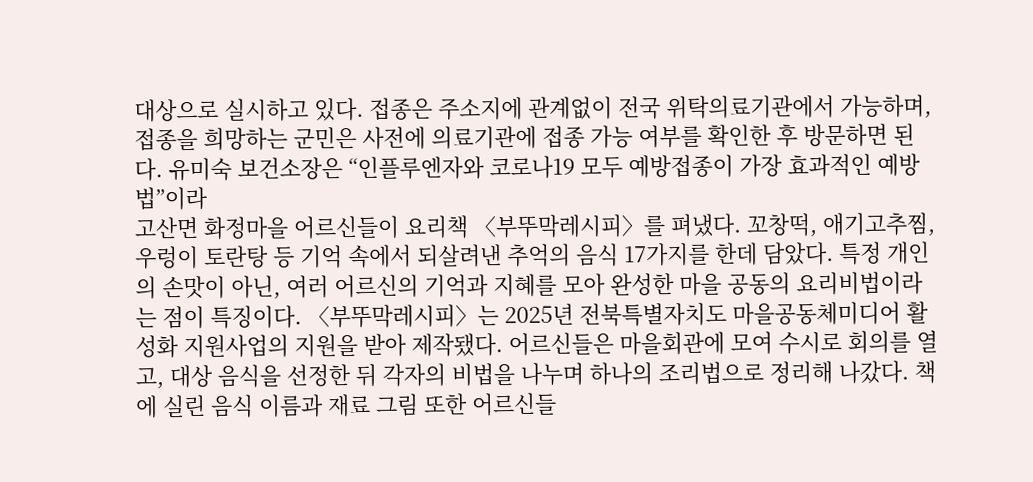대상으로 실시하고 있다. 접종은 주소지에 관계없이 전국 위탁의료기관에서 가능하며, 접종을 희망하는 군민은 사전에 의료기관에 접종 가능 여부를 확인한 후 방문하면 된다. 유미숙 보건소장은 “인플루엔자와 코로나19 모두 예방접종이 가장 효과적인 예방법”이라
고산면 화정마을 어르신들이 요리책 〈부뚜막레시피〉를 펴냈다. 꼬창떡, 애기고추찜, 우렁이 토란탕 등 기억 속에서 되살려낸 추억의 음식 17가지를 한데 담았다. 특정 개인의 손맛이 아닌, 여러 어르신의 기억과 지혜를 모아 완성한 마을 공동의 요리비법이라는 점이 특징이다. 〈부뚜막레시피〉는 2025년 전북특별자치도 마을공동체미디어 활성화 지원사업의 지원을 받아 제작됐다. 어르신들은 마을회관에 모여 수시로 회의를 열고, 대상 음식을 선정한 뒤 각자의 비법을 나누며 하나의 조리법으로 정리해 나갔다. 책에 실린 음식 이름과 재료 그림 또한 어르신들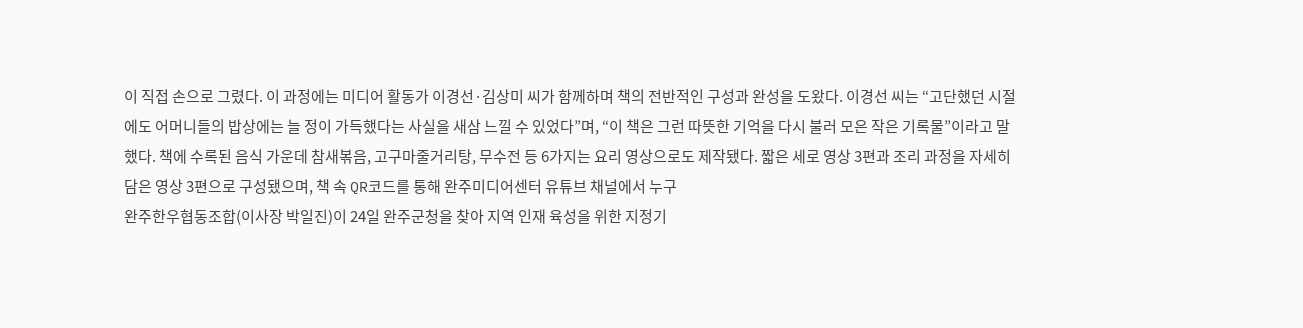이 직접 손으로 그렸다. 이 과정에는 미디어 활동가 이경선·김상미 씨가 함께하며 책의 전반적인 구성과 완성을 도왔다. 이경선 씨는 “고단했던 시절에도 어머니들의 밥상에는 늘 정이 가득했다는 사실을 새삼 느낄 수 있었다”며, “이 책은 그런 따뜻한 기억을 다시 불러 모은 작은 기록물”이라고 말했다. 책에 수록된 음식 가운데 참새볶음, 고구마줄거리탕, 무수전 등 6가지는 요리 영상으로도 제작됐다. 짧은 세로 영상 3편과 조리 과정을 자세히 담은 영상 3편으로 구성됐으며, 책 속 QR코드를 통해 완주미디어센터 유튜브 채널에서 누구
완주한우협동조합(이사장 박일진)이 24일 완주군청을 찾아 지역 인재 육성을 위한 지정기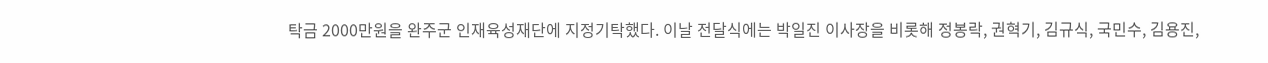탁금 2000만원을 완주군 인재육성재단에 지정기탁했다. 이날 전달식에는 박일진 이사장을 비롯해 정봉락, 권혁기, 김규식, 국민수, 김용진,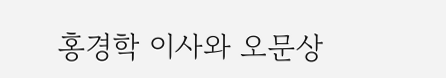홍경학 이사와 오문상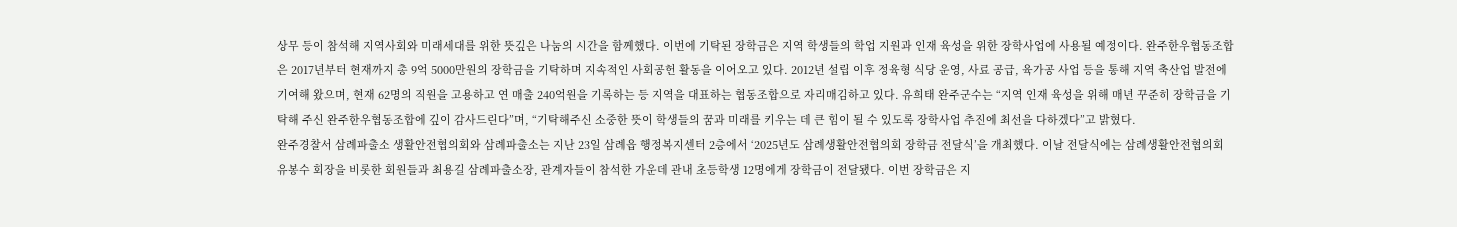상무 등이 참석해 지역사회와 미래세대를 위한 뜻깊은 나눔의 시간을 함께했다. 이번에 기탁된 장학금은 지역 학생들의 학업 지원과 인재 육성을 위한 장학사업에 사용될 예정이다. 완주한우협동조합은 2017년부터 현재까지 총 9억 5000만원의 장학금을 기탁하며 지속적인 사회공헌 활동을 이어오고 있다. 2012년 설립 이후 정육형 식당 운영, 사료 공급, 육가공 사업 등을 통해 지역 축산업 발전에 기여해 왔으며, 현재 62명의 직원을 고용하고 연 매출 240억원을 기록하는 등 지역을 대표하는 협동조합으로 자리매김하고 있다. 유희태 완주군수는 “지역 인재 육성을 위해 매년 꾸준히 장학금을 기탁해 주신 완주한우협동조합에 깊이 감사드린다”며, “기탁해주신 소중한 뜻이 학생들의 꿈과 미래를 키우는 데 큰 힘이 될 수 있도록 장학사업 추진에 최선을 다하겠다”고 밝혔다.
완주경찰서 삼례파출소 생활안전협의회와 삼례파출소는 지난 23일 삼례읍 행정복지센터 2층에서 ‘2025년도 삼례생활안전협의회 장학금 전달식’을 개최했다. 이날 전달식에는 삼례생활안전협의회 유봉수 회장을 비롯한 회원들과 최용길 삼례파출소장, 관계자들이 참석한 가운데 관내 초등학생 12명에게 장학금이 전달됐다. 이번 장학금은 지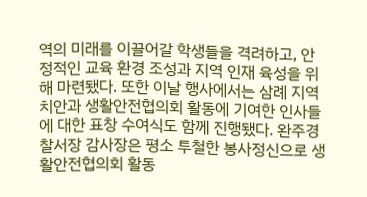역의 미래를 이끌어갈 학생들을 격려하고, 안정적인 교육 환경 조성과 지역 인재 육성을 위해 마련됐다. 또한 이날 행사에서는 삼례 지역 치안과 생활안전협의회 활동에 기여한 인사들에 대한 표창 수여식도 함께 진행됐다. 완주경찰서장 감사장은 평소 투철한 봉사정신으로 생활안전협의회 활동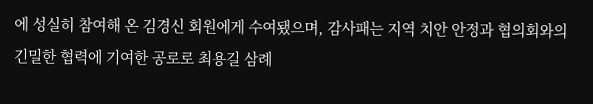에 성실히 참여해 온 김경신 회원에게 수여됐으며, 감사패는 지역 치안 안정과 협의회와의 긴밀한 협력에 기여한 공로로 최용길 삼례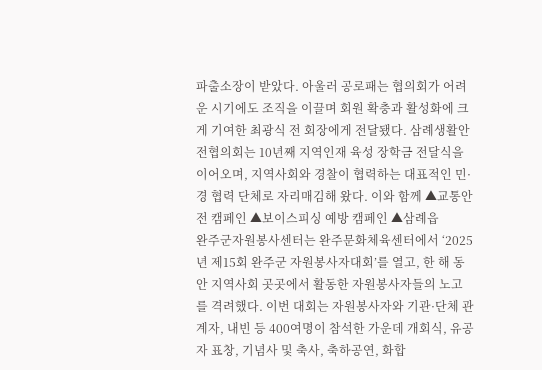파출소장이 받았다. 아울러 공로패는 협의회가 어려운 시기에도 조직을 이끌며 회원 확충과 활성화에 크게 기여한 최광식 전 회장에게 전달됐다. 삼례생활안전협의회는 10년째 지역인재 육성 장학금 전달식을 이어오며, 지역사회와 경찰이 협력하는 대표적인 민·경 협력 단체로 자리매김해 왔다. 이와 함께 ▲교통안전 캠페인 ▲보이스피싱 예방 캠페인 ▲삼례읍
완주군자원봉사센터는 완주문화체육센터에서 ‘2025년 제15회 완주군 자원봉사자대회’를 열고, 한 해 동안 지역사회 곳곳에서 활동한 자원봉사자들의 노고를 격려했다. 이번 대회는 자원봉사자와 기관·단체 관계자, 내빈 등 400여명이 참석한 가운데 개회식, 유공자 표창, 기념사 및 축사, 축하공연, 화합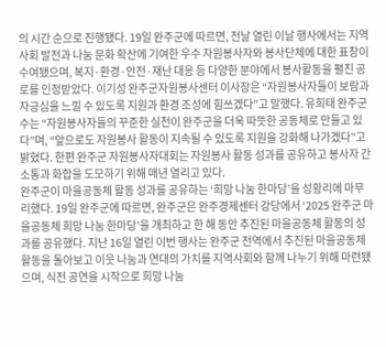의 시간 순으로 진행됐다. 19일 완주군에 따르면, 전날 열린 이날 행사에서는 지역사회 발전과 나눔 문화 확산에 기여한 우수 자원봉사자와 봉사단체에 대한 표창이 수여됐으며, 복지·환경·안전·재난 대응 등 다양한 분야에서 봉사활동을 펼친 공로를 인정받았다. 이기성 완주군자원봉사센터 이사장은 “자원봉사자들이 보람과 자긍심을 느낄 수 있도록 지원과 환경 조성에 힘쓰겠다”고 말했다. 유희태 완주군수는 “자원봉사자들의 꾸준한 실천이 완주군을 더욱 따뜻한 공동체로 만들고 있다”며, “앞으로도 자원봉사 활동이 지속될 수 있도록 지원을 강화해 나가겠다”고 밝혔다. 한편 완주군 자원봉사자대회는 자원봉사 활동 성과를 공유하고 봉사자 간 소통과 화합을 도모하기 위해 매년 열리고 있다.
완주군이 마을공동체 활동 성과를 공유하는 ‘희망 나눔 한마당’을 성황리에 마무리했다. 19일 완주군에 따르면, 완주군은 완주경제센터 강당에서 ‘2025 완주군 마을공동체 희망 나눔 한마당’을 개최하고 한 해 동안 추진된 마을공동체 활동의 성과를 공유했다. 지난 16일 열린 이번 행사는 완주군 전역에서 추진된 마을공동체 활동을 돌아보고 이웃 나눔과 연대의 가치를 지역사회와 함께 나누기 위해 마련됐으며, 식전 공연을 시작으로 희망 나눔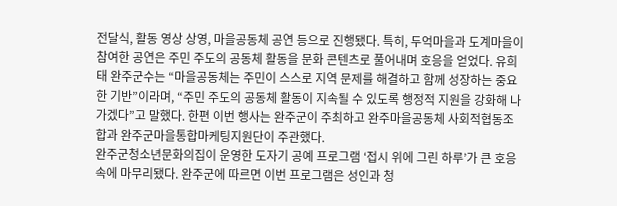전달식, 활동 영상 상영, 마을공동체 공연 등으로 진행됐다. 특히, 두억마을과 도계마을이 참여한 공연은 주민 주도의 공동체 활동을 문화 콘텐츠로 풀어내며 호응을 얻었다. 유희태 완주군수는 “마을공동체는 주민이 스스로 지역 문제를 해결하고 함께 성장하는 중요한 기반”이라며, “주민 주도의 공동체 활동이 지속될 수 있도록 행정적 지원을 강화해 나가겠다”고 말했다. 한편 이번 행사는 완주군이 주최하고 완주마을공동체 사회적협동조합과 완주군마을통합마케팅지원단이 주관했다.
완주군청소년문화의집이 운영한 도자기 공예 프로그램 ‘접시 위에 그린 하루’가 큰 호응 속에 마무리됐다. 완주군에 따르면 이번 프로그램은 성인과 청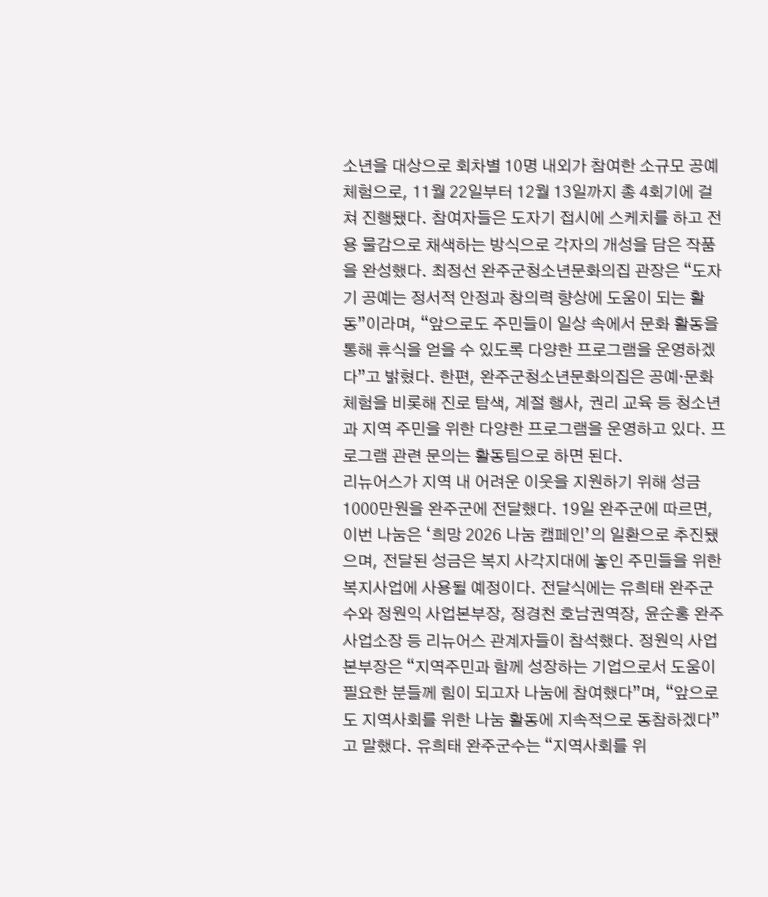소년을 대상으로 회차별 10명 내외가 참여한 소규모 공예 체험으로, 11월 22일부터 12월 13일까지 총 4회기에 걸쳐 진행됐다. 참여자들은 도자기 접시에 스케치를 하고 전용 물감으로 채색하는 방식으로 각자의 개성을 담은 작품을 완성했다. 최정선 완주군청소년문화의집 관장은 “도자기 공예는 정서적 안정과 창의력 향상에 도움이 되는 활동”이라며, “앞으로도 주민들이 일상 속에서 문화 활동을 통해 휴식을 얻을 수 있도록 다양한 프로그램을 운영하겠다”고 밝혔다. 한편, 완주군청소년문화의집은 공예·문화 체험을 비롯해 진로 탐색, 계절 행사, 권리 교육 등 청소년과 지역 주민을 위한 다양한 프로그램을 운영하고 있다. 프로그램 관련 문의는 활동팀으로 하면 된다.
리뉴어스가 지역 내 어려운 이웃을 지원하기 위해 성금 1000만원을 완주군에 전달했다. 19일 완주군에 따르면, 이번 나눔은 ‘희망 2026 나눔 캠페인’의 일환으로 추진됐으며, 전달된 성금은 복지 사각지대에 놓인 주민들을 위한 복지사업에 사용될 예정이다. 전달식에는 유희태 완주군수와 정원익 사업본부장, 정경천 호남권역장, 윤순홍 완주사업소장 등 리뉴어스 관계자들이 참석했다. 정원익 사업본부장은 “지역주민과 함께 성장하는 기업으로서 도움이 필요한 분들께 힘이 되고자 나눔에 참여했다”며, “앞으로도 지역사회를 위한 나눔 활동에 지속적으로 동참하겠다”고 말했다. 유희태 완주군수는 “지역사회를 위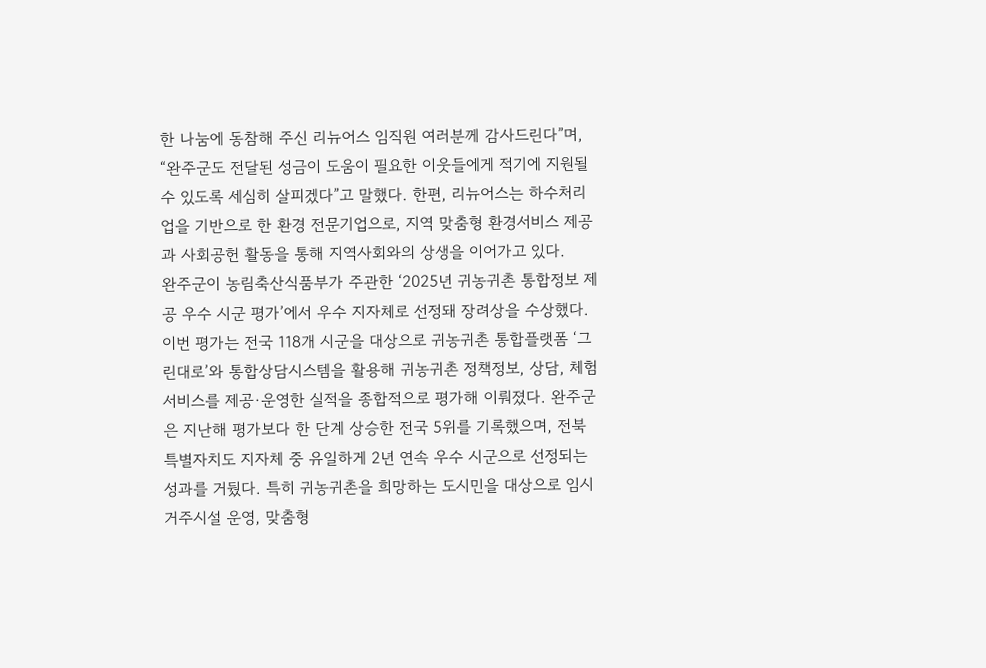한 나눔에 동참해 주신 리뉴어스 임직원 여러분께 감사드린다”며, “완주군도 전달된 성금이 도움이 필요한 이웃들에게 적기에 지원될 수 있도록 세심히 살피겠다”고 말했다. 한편, 리뉴어스는 하수처리업을 기반으로 한 환경 전문기업으로, 지역 맞춤형 환경서비스 제공과 사회공헌 활동을 통해 지역사회와의 상생을 이어가고 있다.
완주군이 농림축산식품부가 주관한 ‘2025년 귀농귀촌 통합정보 제공 우수 시군 평가’에서 우수 지자체로 선정돼 장려상을 수상했다. 이번 평가는 전국 118개 시군을 대상으로 귀농귀촌 통합플랫폼 ‘그린대로’와 통합상담시스템을 활용해 귀농귀촌 정책정보, 상담, 체험 서비스를 제공·운영한 실적을 종합적으로 평가해 이뤄졌다. 완주군은 지난해 평가보다 한 단계 상승한 전국 5위를 기록했으며, 전북특별자치도 지자체 중 유일하게 2년 연속 우수 시군으로 선정되는 성과를 거뒀다. 특히 귀농귀촌을 희망하는 도시민을 대상으로 임시거주시설 운영, 맞춤형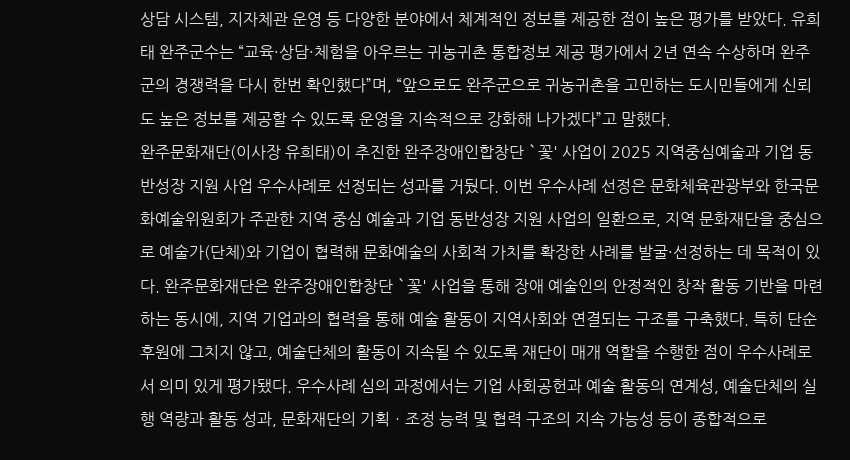상담 시스템, 지자체관 운영 등 다양한 분야에서 체계적인 정보를 제공한 점이 높은 평가를 받았다. 유희태 완주군수는 “교육·상담·체험을 아우르는 귀농귀촌 통합정보 제공 평가에서 2년 연속 수상하며 완주군의 경쟁력을 다시 한번 확인했다”며, “앞으로도 완주군으로 귀농귀촌을 고민하는 도시민들에게 신뢰도 높은 정보를 제공할 수 있도록 운영을 지속적으로 강화해 나가겠다”고 말했다.
완주문화재단(이사장 유희태)이 추진한 완주장애인합창단 `꽃' 사업이 2025 지역중심예술과 기업 동반성장 지원 사업 우수사례로 선정되는 성과를 거뒀다. 이번 우수사례 선정은 문화체육관광부와 한국문화예술위원회가 주관한 지역 중심 예술과 기업 동반성장 지원 사업의 일환으로, 지역 문화재단을 중심으로 예술가(단체)와 기업이 협력해 문화예술의 사회적 가치를 확장한 사례를 발굴·선정하는 데 목적이 있다. 완주문화재단은 완주장애인합창단 `꽃' 사업을 통해 장애 예술인의 안정적인 창작 활동 기반을 마련하는 동시에, 지역 기업과의 협력을 통해 예술 활동이 지역사회와 연결되는 구조를 구축했다. 특히 단순 후원에 그치지 않고, 예술단체의 활동이 지속될 수 있도록 재단이 매개 역할을 수행한 점이 우수사례로서 의미 있게 평가됐다. 우수사례 심의 과정에서는 기업 사회공헌과 예술 활동의 연계성, 예술단체의 실행 역량과 활동 성과, 문화재단의 기획ㆍ조정 능력 및 협력 구조의 지속 가능성 등이 종합적으로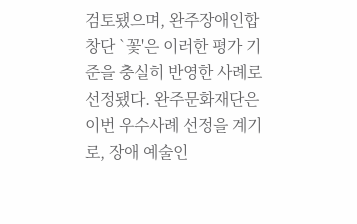검토됐으며, 완주장애인합창단 `꽃'은 이러한 평가 기준을 충실히 반영한 사례로 선정됐다. 완주문화재단은 이번 우수사례 선정을 계기로, 장애 예술인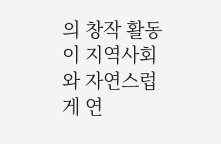의 창작 활동이 지역사회와 자연스럽게 연